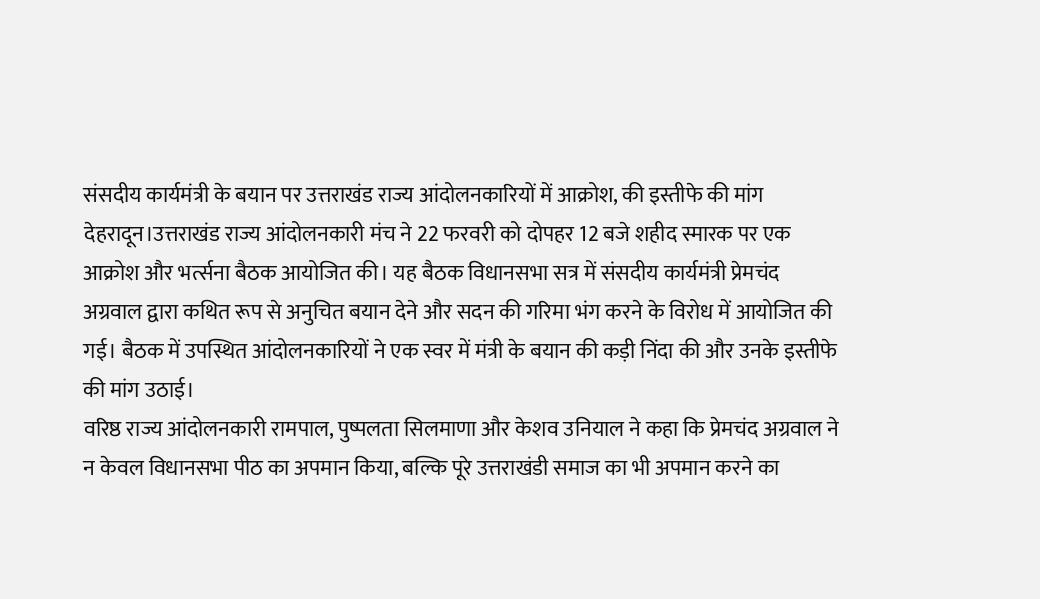संसदीय कार्यमंत्री के बयान पर उत्तराखंड राज्य आंदोलनकारियों में आक्रोश, की इस्तीफे की मांग
देहरादून।उत्तराखंड राज्य आंदोलनकारी मंच ने 22 फरवरी को दोपहर 12 बजे शहीद स्मारक पर एक आक्रोश और भर्त्सना बैठक आयोजित की। यह बैठक विधानसभा सत्र में संसदीय कार्यमंत्री प्रेमचंद अग्रवाल द्वारा कथित रूप से अनुचित बयान देने और सदन की गरिमा भंग करने के विरोध में आयोजित की गई। बैठक में उपस्थित आंदोलनकारियों ने एक स्वर में मंत्री के बयान की कड़ी निंदा की और उनके इस्तीफे की मांग उठाई।
वरिष्ठ राज्य आंदोलनकारी रामपाल, पुष्पलता सिलमाणा और केशव उनियाल ने कहा कि प्रेमचंद अग्रवाल ने न केवल विधानसभा पीठ का अपमान किया, बल्कि पूरे उत्तराखंडी समाज का भी अपमान करने का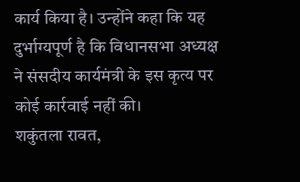कार्य किया है। उन्होंने कहा कि यह दुर्भाग्यपूर्ण है कि विधानसभा अध्यक्ष ने संसदीय कार्यमंत्री के इस कृत्य पर कोई कार्रवाई नहीं की।
शकुंतला रावत,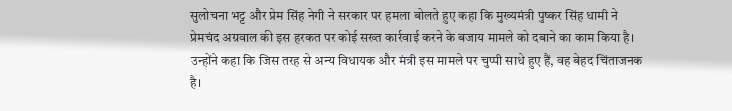सुलोचना भट्ट और प्रेम सिंह नेगी ने सरकार पर हमला बोलते हुए कहा कि मुख्यमंत्री पुष्कर सिंह धामी ने प्रेमचंद अग्रवाल की इस हरकत पर कोई सख्त कार्रवाई करने के बजाय मामले को दबाने का काम किया है। उन्होंने कहा कि जिस तरह से अन्य विधायक और मंत्री इस मामले पर चुप्पी साधे हुए हैं, वह बेहद चिंताजनक है।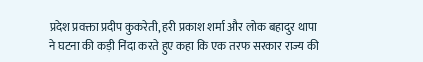प्रदेश प्रवक्ता प्रदीप कुकरेती, हरी प्रकाश शर्मा और लोक बहादुर थापा ने घटना की कड़ी निंदा करते हुए कहा कि एक तरफ सरकार राज्य की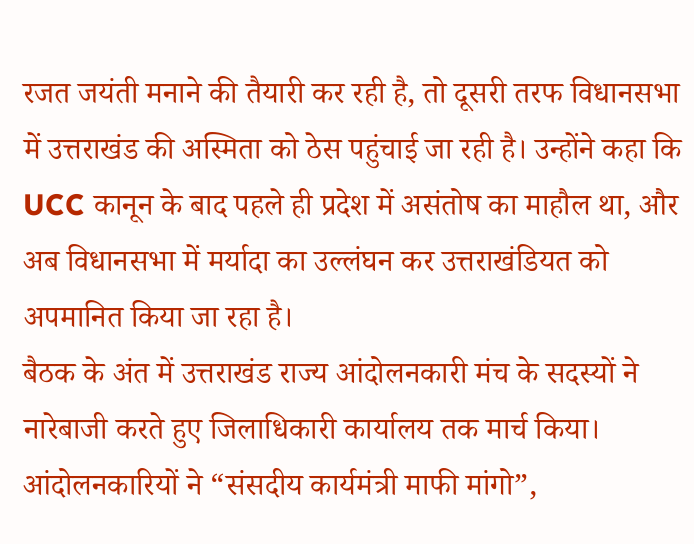रजत जयंती मनाने की तैयारी कर रही है, तो दूसरी तरफ विधानसभा में उत्तराखंड की अस्मिता को ठेस पहुंचाई जा रही है। उन्होंने कहा कि UCC कानून के बाद पहले ही प्रदेश में असंतोष का माहौल था, और अब विधानसभा में मर्यादा का उल्लंघन कर उत्तराखंडियत को अपमानित किया जा रहा है।
बैठक के अंत में उत्तराखंड राज्य आंदोलनकारी मंच के सदस्यों ने नारेबाजी करते हुए जिलाधिकारी कार्यालय तक मार्च किया। आंदोलनकारियों ने “संसदीय कार्यमंत्री माफी मांगो”,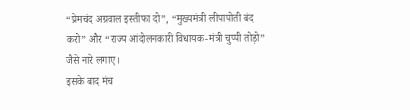“प्रेमचंद अग्रवाल इस्तीफा दो”, “मुख्यमंत्री लीपापोती बंद करो” और “राज्य आंदोलनकारी विधायक-मंत्री चुप्पी तोड़ो” जैसे नारे लगाए।
इसके बाद मंच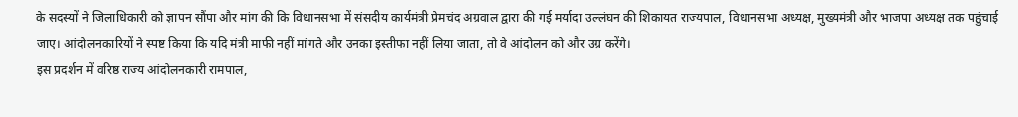के सदस्यों ने जिलाधिकारी को ज्ञापन सौंपा और मांग की कि विधानसभा में संसदीय कार्यमंत्री प्रेमचंद अग्रवाल द्वारा की गई मर्यादा उल्लंघन की शिकायत राज्यपाल, विधानसभा अध्यक्ष, मुख्यमंत्री और भाजपा अध्यक्ष तक पहुंचाई जाए। आंदोलनकारियों ने स्पष्ट किया कि यदि मंत्री माफी नहीं मांगते और उनका इस्तीफा नहीं लिया जाता, तो वे आंदोलन को और उग्र करेंगे।
इस प्रदर्शन में वरिष्ठ राज्य आंदोलनकारी रामपाल,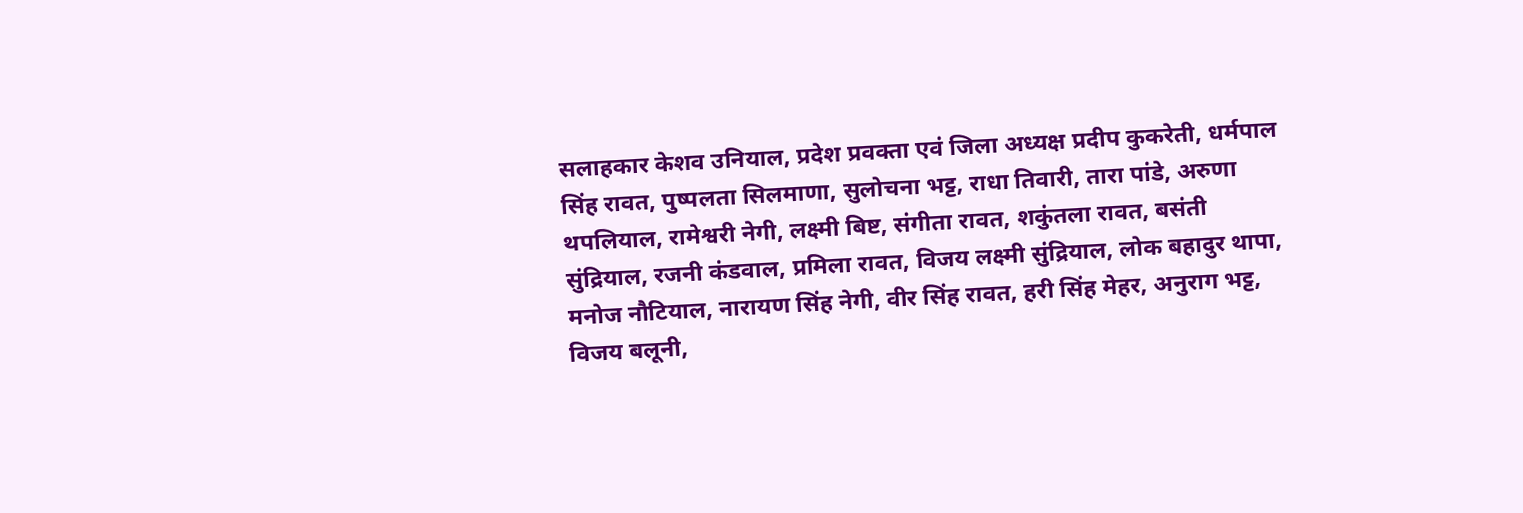सलाहकार केशव उनियाल, प्रदेश प्रवक्ता एवं जिला अध्यक्ष प्रदीप कुकरेती, धर्मपाल सिंह रावत, पुष्पलता सिलमाणा, सुलोचना भट्ट, राधा तिवारी, तारा पांडे, अरुणा थपलियाल, रामेश्वरी नेगी, लक्ष्मी बिष्ट, संगीता रावत, शकुंतला रावत, बसंती सुंद्रियाल, रजनी कंडवाल, प्रमिला रावत, विजय लक्ष्मी सुंद्रियाल, लोक बहादुर थापा, मनोज नौटियाल, नारायण सिंह नेगी, वीर सिंह रावत, हरी सिंह मेहर, अनुराग भट्ट, विजय बलूनी,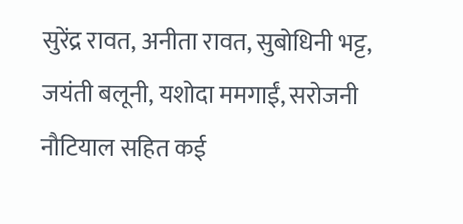सुरेंद्र रावत, अनीता रावत, सुबोधिनी भट्ट, जयंती बलूनी, यशोदा ममगाईं, सरोजनी नौटियाल सहित कई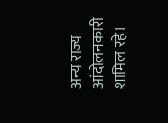अन्य राज्य आंदोलनकारी शामिल रहे।